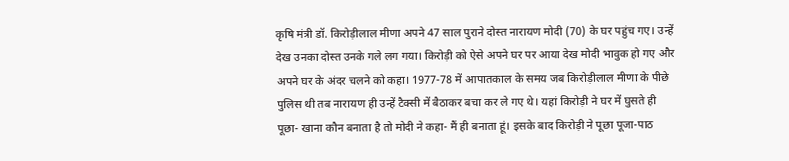कृषि मंत्री डॉ. किरोड़ीलाल मीणा अपने 47 साल पुराने दोस्त नारायण मोदी (70) के घर पहुंच गए। उन्हें देख उनका दोस्त उनके गले लग गया। किरोड़ी को ऐसे अपने घर पर आया देख मोदी भावुक हो गए और अपने घर के अंदर चलने को कहा। 1977-78 में आपातकाल के समय जब किरोड़ीलाल मीणा के पीछे पुलिस थी तब नारायण ही उन्हें टैक्सी में बैठाकर बचा कर ले गए थे। यहां किरोड़ी ने घर में घुसते ही पूछा- खाना कौन बनाता है तो मोदी ने कहा- मैं ही बनाता हूं। इसके बाद किरोड़ी ने पूछा पूजा-पाठ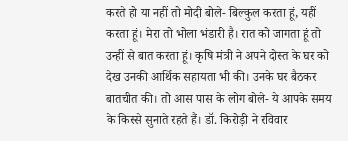करते हो या नहीं तो मोदी बोले- बिल्कुल करता हूं, यहीं करता हूं। मेरा तो भोला भंडारी है। रात को जागता हूं तो उन्हीं से बात करता हूं। कृषि मंत्री ने अपने दोस्त के घर को देख उनकी आर्थिक सहायता भी की। उनके घर बैठकर बातचीत की। तो आस पास के लोग बोले- ये आपके समय के किस्से सुनाते रहते हैं। डॉ. किरोड़ी ने रविवार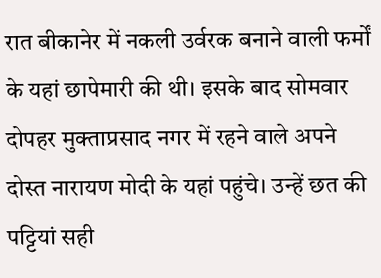रात बीकानेर में नकली उर्वरक बनाने वाली फर्मों के यहां छापेमारी की थी। इसके बाद सोमवार दोपहर मुक्ताप्रसाद नगर में रहने वाले अपने दोस्त नारायण मोदी के यहां पहुंचे। उन्हें छत की पट्टियां सही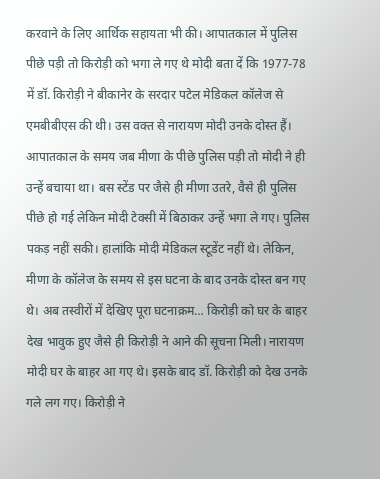करवाने के लिए आर्थिक सहायता भी की। आपातकाल में पुलिस पीछे पड़ी तो किरोड़ी को भगा ले गए थे मोदी बता दें कि 1977-78 में डॉ. किरोड़ी ने बीकानेर के सरदार पटेल मेडिकल कॉलेज से एमबीबीएस की थी। उस वक्त से नारायण मोदी उनके दोस्त हैं। आपातकाल के समय जब मीणा के पीछे पुलिस पड़ी तो मोदी ने ही उन्हें बचाया था। बस स्टेंड पर जैसे ही मीणा उतरे, वैसे ही पुलिस पीछे हो गई लेकिन मोदी टेक्सी में बिठाकर उन्हें भगा ले गए। पुलिस पकड़ नहीं सकी। हालांकि मोदी मेडिकल स्टूडेंट नहीं थे। लेकिन, मीणा के कॉलेज के समय से इस घटना के बाद उनके दोस्त बन गए थे। अब तस्वीरों में देखिए पूरा घटनाक्रम… किरोड़ी को घर के बाहर देख भावुक हुए जैसे ही किरोड़ी ने आने की सूचना मिली। नारायण मोदी घर के बाहर आ गए थे। इसके बाद डॉ. किरोड़ी को देख उनके गले लग गए। किरोड़ी ने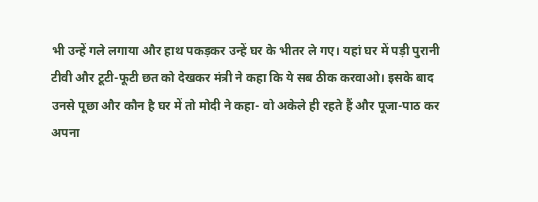भी उन्हें गले लगाया और हाथ पकड़कर उन्हें घर के भीतर ले गए। यहां घर में पड़ी पुरानी टीवी और टूटी-फूटी छत को देखकर मंत्री ने कहा कि ये सब ठीक करवाओ। इसके बाद उनसे पूछा और कौन है घर में तो मोदी ने कहा- वो अकेले ही रहते हैं और पूजा-पाठ कर अपना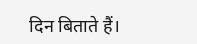दिन बिताते हैं।